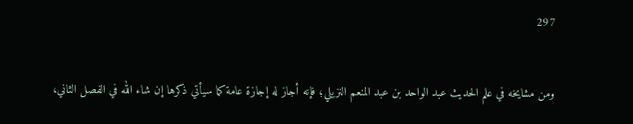297

ومن مشايخه في علم الحديث عبد الواحد بن عبد المنعم النزيلي؛ فإنه أجاز له إجازة عامة كما سيأتي ذكرها إن شاء الله في الفصل الثاني،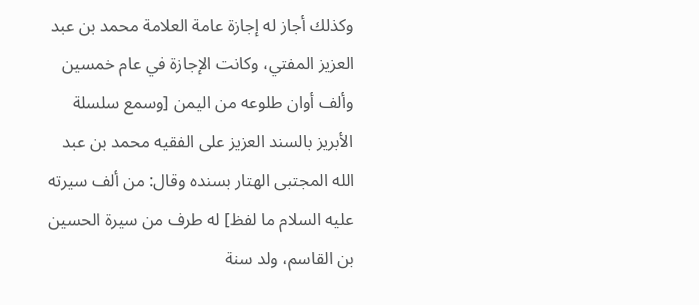وكذلك أجاز له إجازة عامة العلامة محمد بن عبد العزيز المفتي، وكانت الإجازة في عام خمسين وألف أوان طلوعه من اليمن [وسمع سلسلة الأبريز بالسند العزيز على الفقيه محمد بن عبد الله المجتبى الهتار بسنده وقال: من ألف سيرته عليه السلام ما لفظ] له طرف من سيرة الحسين بن القاسم، ولد سنة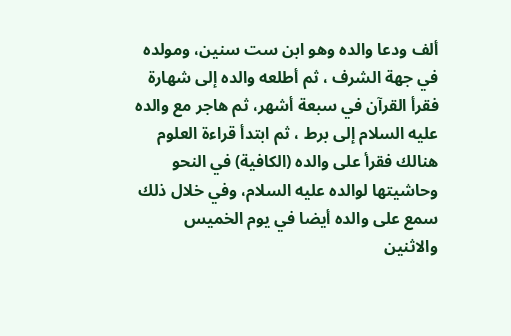ألف ودعا والده وهو ابن ست سنين، ومولده في جهة الشرف ، ثم أطلعه والده إلى شهارة فقرأ القرآن في سبعة أشهر، ثم هاجر مع والده عليه السلام إلى برط ، ثم ابتدأ قراءة العلوم هنالك فقرأ على والده (الكافية) في النحو وحاشيتها لوالده عليه السلام، وفي خلال ذلك سمع على والده أيضا في يوم الخميس والاثنين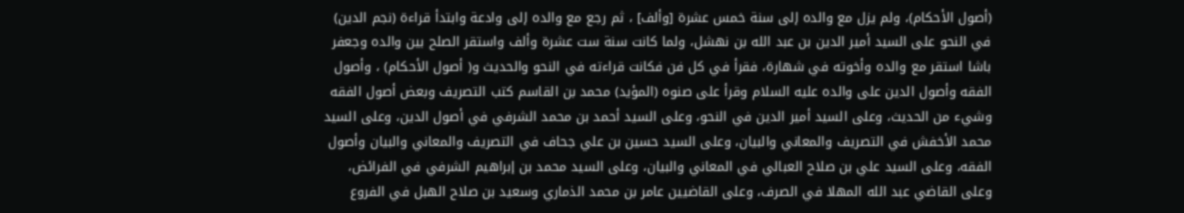(أصول الأحكام)، ولم يزل مع والده إلى سنة خمس عشرة [وألف] ، ثم رجع مع والده إلى وادعة وابتدأ قراءة (نجم الدين) في النحو على السيد أمير الدين بن عبد الله بن نهشل، ولما كانت سنة ست عشرة وألف واستقر الصلح بين والده وجعفر باشا استقر مع والده وأخوته في شهارة، فقرأ في كل فن فكانت قراءته في النحو والحديث و( أصول الأحكام) ، وأصول الفقه وأصول الدين على والده عليه السلام وقرأ على صنوه (المؤيد) محمد بن القاسم كتب التصريف وبعض أصول الفقه وشيء من الحديث، وعلى السيد أمير الدين في النحو، وعلى السيد أحمد بن محمد الشرفي في أصول الدين، وعلى السيد محمد الأخفش في التصريف والمعاني والبيان، وعلى السيد حسين بن علي جحاف في التصريف والمعاني والبيان وأصول الفقه، وعلى السيد علي بن صلاح العبالي في المعاني والبيان، وعلى السيد محمد بن إبراهيم الشرفي في الفرائض، وعلى القاضي عبد الله المهلا في الصرف، وعلى القاضيين عامر بن محمد الذماري وسعيد بن صلاح الهبل في الفروع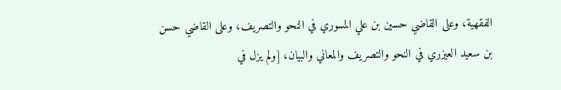الفقهية، وعلى القاضي حسين بن علي المسوري في النحو والتصريف، وعلى القاضي حسن بن سعيد العيزري في النحو والتصريف والمعاني والبيان، [ولم يزل في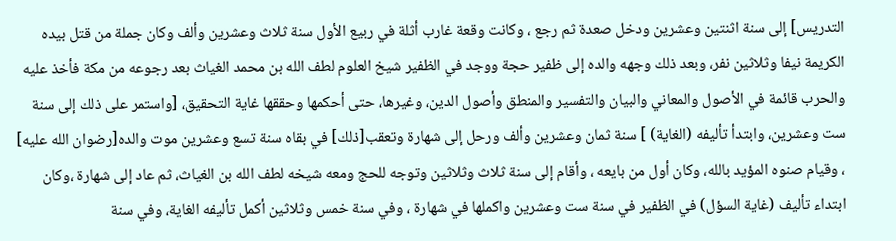التدريس] إلى سنة اثنتين وعشرين ودخل صعدة ثم رجع ، وكانت وقعة غارب أثلة في ربيع الأول سنة ثلاث وعشرين وألف وكان جملة من قتل بيده الكريمة نيفا وثلاثين نفر، وبعد ذلك وجهه والده إلى ظفير حجة ووجد في الظفير شيخ العلوم لطف الله بن محمد الغياث بعد رجوعه من مكة فأخذ عليه والحرب قائمة في الأصول والمعاني والبيان والتفسير والمنطق وأصول الدين، وغيرها، حتى أحكمها وحققها غاية التحقيق، [واستمر على ذلك إلى سنة ست وعشرين، وابتدأ تأليفه (الغاية) ] سنة ثمان وعشرين وألف ورحل إلى شهارة وتعقب[ذلك] في بقاه سنة تسع وعشرين موت والده[رضوان الله عليه] ، وقيام صنوه المؤيد بالله، وكان أول من بايعه ، وأقام إلى سنة ثلاث وثلاثين وتوجه للحج ومعه شيخه لطف الله بن الغياث، ثم عاد إلى شهارة ،وكان ابتداء تأليف (غاية السؤل) في الظفير في سنة ست وعشرين واكملها في شهارة ، وفي سنة خمس وثلاثين أكمل تأليفه الغاية، وفي سنة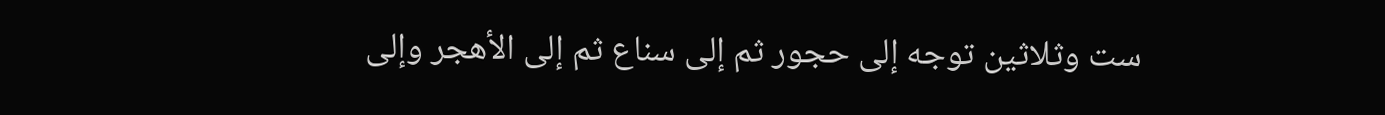ست وثلاثين توجه إلى حجور ثم إلى سناع ثم إلى الأهجر وإلى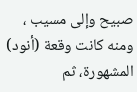صبيح وإلى مسيب ، ومنه كانت وقعة (أنود) المشهورة، ثم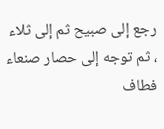رجع إلى صبيح ثم إلى ثلاء ، ثم توجه إلى حصار صنعاء فطاف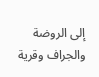إلى الروضة والجراف وقرية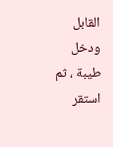القابل ودخل طيبة ، ثم استقر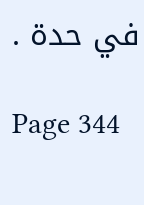في حدة .

Page 344